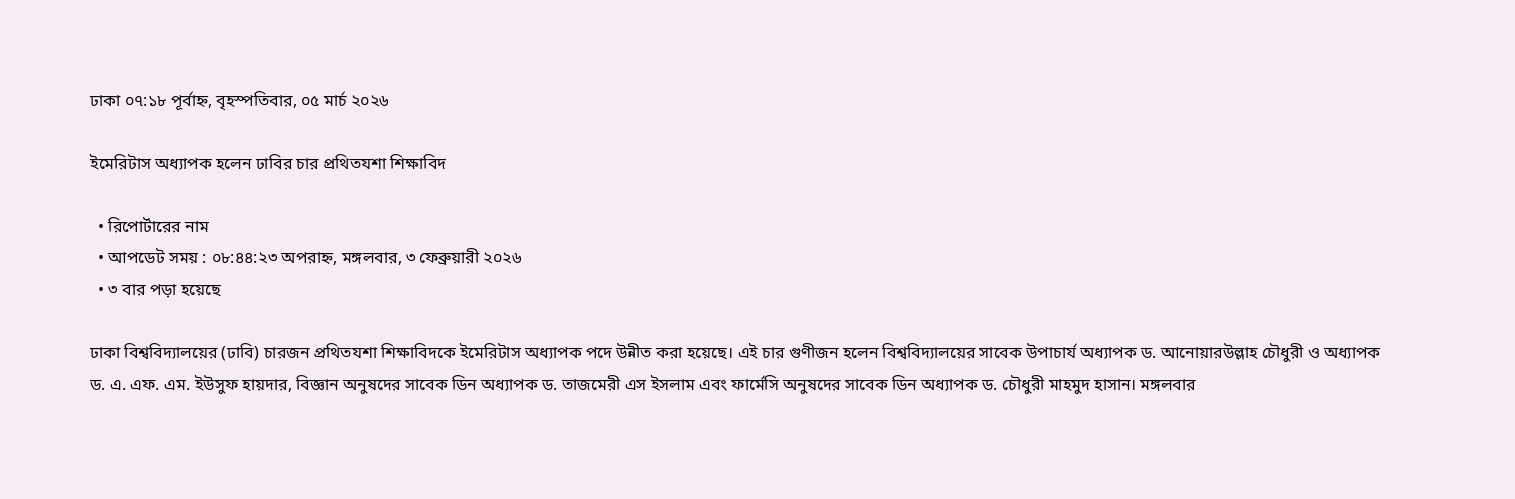ঢাকা ০৭:১৮ পূর্বাহ্ন, বৃহস্পতিবার, ০৫ মার্চ ২০২৬

ইমেরিটাস অধ্যাপক হলেন ঢাবির চার প্রথিতযশা শিক্ষাবিদ

  • রিপোর্টারের নাম
  • আপডেট সময় : ০৮:৪৪:২৩ অপরাহ্ন, মঙ্গলবার, ৩ ফেব্রুয়ারী ২০২৬
  • ৩ বার পড়া হয়েছে

ঢাকা বিশ্ববিদ্যালয়ের (ঢাবি) চারজন প্রথিতযশা শিক্ষাবিদকে ইমেরিটাস অধ্যাপক পদে উন্নীত করা হয়েছে। এই চার গুণীজন হলেন বিশ্ববিদ্যালয়ের সাবেক উপাচার্য অধ্যাপক ড. আনোয়ারউল্লাহ চৌধুরী ও অধ্যাপক ড. এ. এফ. এম. ইউসুফ হায়দার, বিজ্ঞান অনুষদের সাবেক ডিন অধ্যাপক ড. তাজমেরী এস ইসলাম এবং ফার্মেসি অনুষদের সাবেক ডিন অধ্যাপক ড. চৌধুরী মাহমুদ হাসান। মঙ্গলবার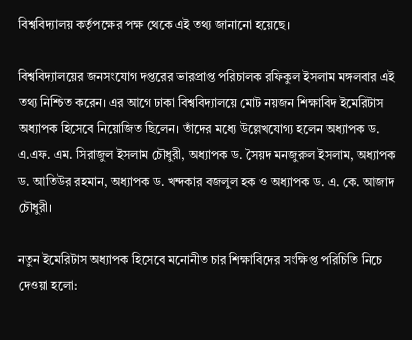বিশ্ববিদ্যালয় কর্তৃপক্ষের পক্ষ থেকে এই তথ্য জানানো হয়েছে।

বিশ্ববিদ্যালয়ের জনসংযোগ দপ্তরের ভারপ্রাপ্ত পরিচালক রফিকুল ইসলাম মঙ্গলবার এই তথ্য নিশ্চিত করেন। এর আগে ঢাকা বিশ্ববিদ্যালয়ে মোট নয়জন শিক্ষাবিদ ইমেরিটাস অধ্যাপক হিসেবে নিয়োজিত ছিলেন। তাঁদের মধ্যে উল্লেখযোগ্য হলেন অধ্যাপক ড. এ.এফ. এম. সিরাজুল ইসলাম চৌধুরী, অধ্যাপক ড. সৈয়দ মনজুরুল ইসলাম, অধ্যাপক ড. আতিউর রহমান, অধ্যাপক ড. খন্দকার বজলুল হক ও অধ্যাপক ড. এ. কে. আজাদ চৌধুরী।

নতুন ইমেরিটাস অধ্যাপক হিসেবে মনোনীত চার শিক্ষাবিদের সংক্ষিপ্ত পরিচিতি নিচে দেওয়া হলো: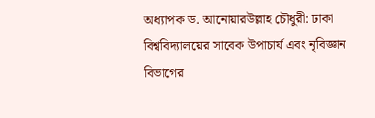অধ্যাপক ড. আনোয়ারউল্লাহ চৌধুরী: ঢাকা বিশ্ববিদ্যালয়ের সাবেক উপাচার্য এবং নৃবিজ্ঞান বিভাগের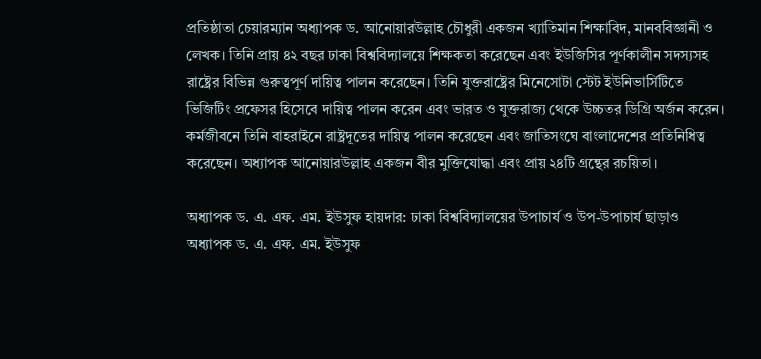প্রতিষ্ঠাতা চেয়ারম্যান অধ্যাপক ড. আনোয়ারউল্লাহ চৌধুরী একজন খ্যাতিমান শিক্ষাবিদ, মানববিজ্ঞানী ও লেখক। তিনি প্রায় ৪২ বছর ঢাকা বিশ্ববিদ্যালয়ে শিক্ষকতা করেছেন এবং ইউজিসির পূর্ণকালীন সদস্যসহ রাষ্ট্রের বিভিন্ন গুরুত্বপূর্ণ দায়িত্ব পালন করেছেন। তিনি যুক্তরাষ্ট্রের মিনেসোটা স্টেট ইউনিভার্সিটিতে ভিজিটিং প্রফেসর হিসেবে দায়িত্ব পালন করেন এবং ভারত ও যুক্তরাজ্য থেকে উচ্চতর ডিগ্রি অর্জন করেন। কর্মজীবনে তিনি বাহরাইনে রাষ্ট্রদূতের দায়িত্ব পালন করেছেন এবং জাতিসংঘে বাংলাদেশের প্রতিনিধিত্ব করেছেন। অধ্যাপক আনোয়ারউল্লাহ একজন বীর মুক্তিযোদ্ধা এবং প্রায় ২৪টি গ্রন্থের রচয়িতা।

অধ্যাপক ড. এ. এফ. এম. ইউসুফ হায়দার: ঢাকা বিশ্ববিদ্যালয়ের উপাচার্য ও উপ-উপাচার্য ছাড়াও অধ্যাপক ড. এ. এফ. এম. ইউসুফ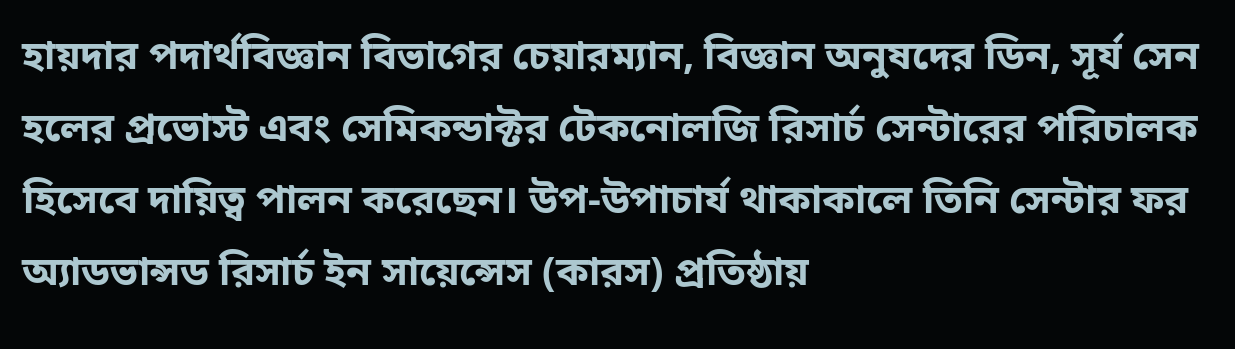হায়দার পদার্থবিজ্ঞান বিভাগের চেয়ারম্যান, বিজ্ঞান অনুষদের ডিন, সূর্য সেন হলের প্রভোস্ট এবং সেমিকন্ডাক্টর টেকনোলজি রিসার্চ সেন্টারের পরিচালক হিসেবে দায়িত্ব পালন করেছেন। উপ-উপাচার্য থাকাকালে তিনি সেন্টার ফর অ্যাডভান্সড রিসার্চ ইন সায়েন্সেস (কারস) প্রতিষ্ঠায়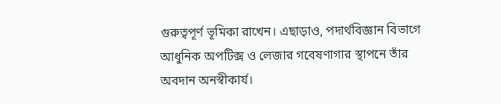গুরুত্বপূর্ণ ভূমিকা রাখেন। এছাড়াও, পদার্থবিজ্ঞান বিভাগে আধুনিক অপটিক্স ও লেজার গবেষণাগার স্থাপনে তাঁর অবদান অনস্বীকার্য।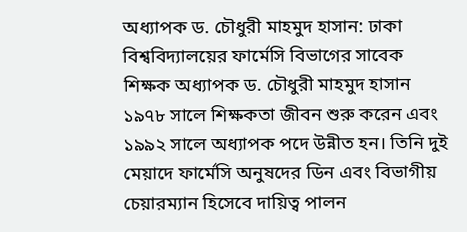অধ্যাপক ড. চৌধুরী মাহমুদ হাসান: ঢাকা বিশ্ববিদ্যালয়ের ফার্মেসি বিভাগের সাবেক শিক্ষক অধ্যাপক ড. চৌধুরী মাহমুদ হাসান ১৯৭৮ সালে শিক্ষকতা জীবন শুরু করেন এবং ১৯৯২ সালে অধ্যাপক পদে উন্নীত হন। তিনি দুই মেয়াদে ফার্মেসি অনুষদের ডিন এবং বিভাগীয় চেয়ারম্যান হিসেবে দায়িত্ব পালন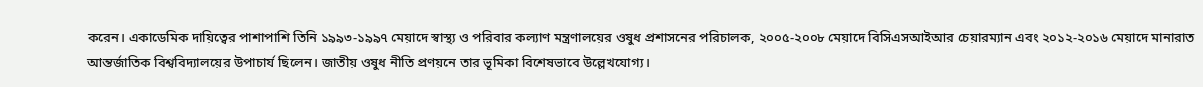করেন। একাডেমিক দায়িত্বের পাশাপাশি তিনি ১৯৯৩-১৯৯৭ মেয়াদে স্বাস্থ্য ও পরিবার কল্যাণ মন্ত্রণালয়ের ওষুধ প্রশাসনের পরিচালক, ২০০৫-২০০৮ মেয়াদে বিসিএসআইআর চেয়ারম্যান এবং ২০১২-২০১৬ মেয়াদে মানারাত আন্তর্জাতিক বিশ্ববিদ্যালয়ের উপাচার্য ছিলেন। জাতীয় ওষুধ নীতি প্রণয়নে তার ভূমিকা বিশেষভাবে উল্লেখযোগ্য।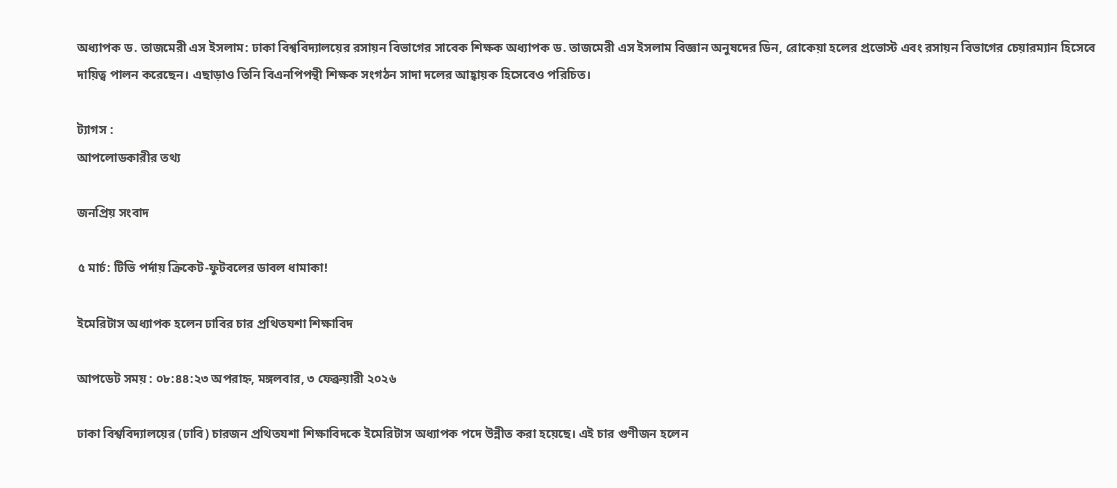অধ্যাপক ড. তাজমেরী এস ইসলাম: ঢাকা বিশ্ববিদ্যালয়ের রসায়ন বিভাগের সাবেক শিক্ষক অধ্যাপক ড. তাজমেরী এস ইসলাম বিজ্ঞান অনুষদের ডিন, রোকেয়া হলের প্রভোস্ট এবং রসায়ন বিভাগের চেয়ারম্যান হিসেবে দায়িত্ব পালন করেছেন। এছাড়াও তিনি বিএনপিপন্থী শিক্ষক সংগঠন সাদা দলের আহ্বায়ক হিসেবেও পরিচিত।

ট্যাগস :
আপলোডকারীর তথ্য

জনপ্রিয় সংবাদ

৫ মার্চ: টিভি পর্দায় ক্রিকেট-ফুটবলের ডাবল ধামাকা!

ইমেরিটাস অধ্যাপক হলেন ঢাবির চার প্রথিতযশা শিক্ষাবিদ

আপডেট সময় : ০৮:৪৪:২৩ অপরাহ্ন, মঙ্গলবার, ৩ ফেব্রুয়ারী ২০২৬

ঢাকা বিশ্ববিদ্যালয়ের (ঢাবি) চারজন প্রথিতযশা শিক্ষাবিদকে ইমেরিটাস অধ্যাপক পদে উন্নীত করা হয়েছে। এই চার গুণীজন হলেন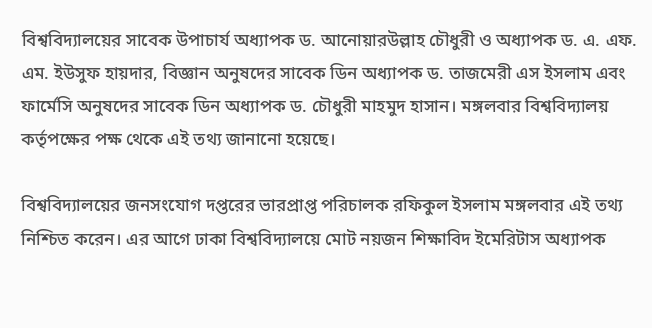বিশ্ববিদ্যালয়ের সাবেক উপাচার্য অধ্যাপক ড. আনোয়ারউল্লাহ চৌধুরী ও অধ্যাপক ড. এ. এফ. এম. ইউসুফ হায়দার, বিজ্ঞান অনুষদের সাবেক ডিন অধ্যাপক ড. তাজমেরী এস ইসলাম এবং ফার্মেসি অনুষদের সাবেক ডিন অধ্যাপক ড. চৌধুরী মাহমুদ হাসান। মঙ্গলবার বিশ্ববিদ্যালয় কর্তৃপক্ষের পক্ষ থেকে এই তথ্য জানানো হয়েছে।

বিশ্ববিদ্যালয়ের জনসংযোগ দপ্তরের ভারপ্রাপ্ত পরিচালক রফিকুল ইসলাম মঙ্গলবার এই তথ্য নিশ্চিত করেন। এর আগে ঢাকা বিশ্ববিদ্যালয়ে মোট নয়জন শিক্ষাবিদ ইমেরিটাস অধ্যাপক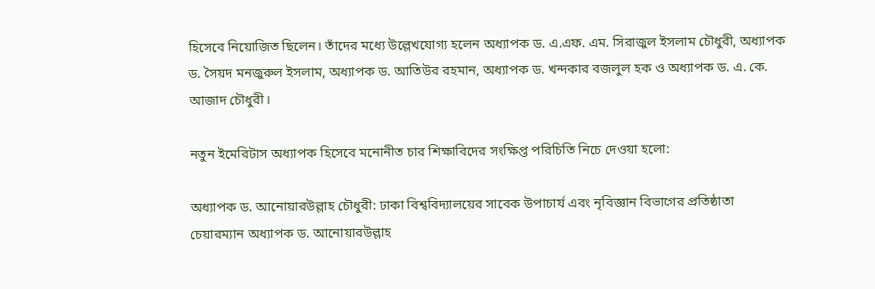হিসেবে নিয়োজিত ছিলেন। তাঁদের মধ্যে উল্লেখযোগ্য হলেন অধ্যাপক ড. এ.এফ. এম. সিরাজুল ইসলাম চৌধুরী, অধ্যাপক ড. সৈয়দ মনজুরুল ইসলাম, অধ্যাপক ড. আতিউর রহমান, অধ্যাপক ড. খন্দকার বজলুল হক ও অধ্যাপক ড. এ. কে. আজাদ চৌধুরী।

নতুন ইমেরিটাস অধ্যাপক হিসেবে মনোনীত চার শিক্ষাবিদের সংক্ষিপ্ত পরিচিতি নিচে দেওয়া হলো:

অধ্যাপক ড. আনোয়ারউল্লাহ চৌধুরী: ঢাকা বিশ্ববিদ্যালয়ের সাবেক উপাচার্য এবং নৃবিজ্ঞান বিভাগের প্রতিষ্ঠাতা চেয়ারম্যান অধ্যাপক ড. আনোয়ারউল্লাহ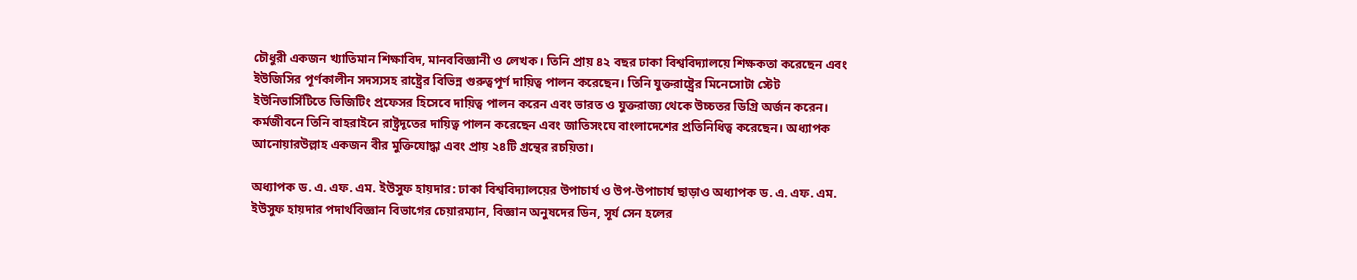চৌধুরী একজন খ্যাতিমান শিক্ষাবিদ, মানববিজ্ঞানী ও লেখক। তিনি প্রায় ৪২ বছর ঢাকা বিশ্ববিদ্যালয়ে শিক্ষকতা করেছেন এবং ইউজিসির পূর্ণকালীন সদস্যসহ রাষ্ট্রের বিভিন্ন গুরুত্বপূর্ণ দায়িত্ব পালন করেছেন। তিনি যুক্তরাষ্ট্রের মিনেসোটা স্টেট ইউনিভার্সিটিতে ভিজিটিং প্রফেসর হিসেবে দায়িত্ব পালন করেন এবং ভারত ও যুক্তরাজ্য থেকে উচ্চতর ডিগ্রি অর্জন করেন। কর্মজীবনে তিনি বাহরাইনে রাষ্ট্রদূতের দায়িত্ব পালন করেছেন এবং জাতিসংঘে বাংলাদেশের প্রতিনিধিত্ব করেছেন। অধ্যাপক আনোয়ারউল্লাহ একজন বীর মুক্তিযোদ্ধা এবং প্রায় ২৪টি গ্রন্থের রচয়িতা।

অধ্যাপক ড. এ. এফ. এম. ইউসুফ হায়দার: ঢাকা বিশ্ববিদ্যালয়ের উপাচার্য ও উপ-উপাচার্য ছাড়াও অধ্যাপক ড. এ. এফ. এম. ইউসুফ হায়দার পদার্থবিজ্ঞান বিভাগের চেয়ারম্যান, বিজ্ঞান অনুষদের ডিন, সূর্য সেন হলের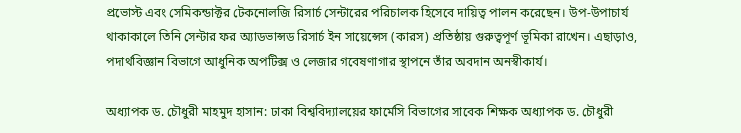প্রভোস্ট এবং সেমিকন্ডাক্টর টেকনোলজি রিসার্চ সেন্টারের পরিচালক হিসেবে দায়িত্ব পালন করেছেন। উপ-উপাচার্য থাকাকালে তিনি সেন্টার ফর অ্যাডভান্সড রিসার্চ ইন সায়েন্সেস (কারস) প্রতিষ্ঠায় গুরুত্বপূর্ণ ভূমিকা রাখেন। এছাড়াও, পদার্থবিজ্ঞান বিভাগে আধুনিক অপটিক্স ও লেজার গবেষণাগার স্থাপনে তাঁর অবদান অনস্বীকার্য।

অধ্যাপক ড. চৌধুরী মাহমুদ হাসান: ঢাকা বিশ্ববিদ্যালয়ের ফার্মেসি বিভাগের সাবেক শিক্ষক অধ্যাপক ড. চৌধুরী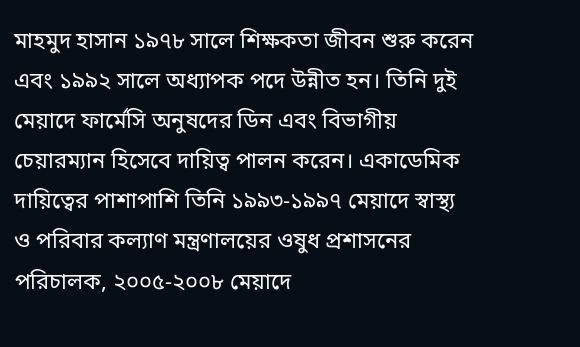মাহমুদ হাসান ১৯৭৮ সালে শিক্ষকতা জীবন শুরু করেন এবং ১৯৯২ সালে অধ্যাপক পদে উন্নীত হন। তিনি দুই মেয়াদে ফার্মেসি অনুষদের ডিন এবং বিভাগীয় চেয়ারম্যান হিসেবে দায়িত্ব পালন করেন। একাডেমিক দায়িত্বের পাশাপাশি তিনি ১৯৯৩-১৯৯৭ মেয়াদে স্বাস্থ্য ও পরিবার কল্যাণ মন্ত্রণালয়ের ওষুধ প্রশাসনের পরিচালক, ২০০৫-২০০৮ মেয়াদে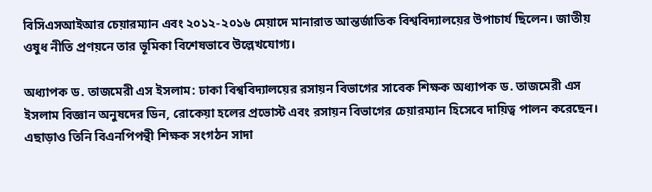বিসিএসআইআর চেয়ারম্যান এবং ২০১২-২০১৬ মেয়াদে মানারাত আন্তর্জাতিক বিশ্ববিদ্যালয়ের উপাচার্য ছিলেন। জাতীয় ওষুধ নীতি প্রণয়নে তার ভূমিকা বিশেষভাবে উল্লেখযোগ্য।

অধ্যাপক ড. তাজমেরী এস ইসলাম: ঢাকা বিশ্ববিদ্যালয়ের রসায়ন বিভাগের সাবেক শিক্ষক অধ্যাপক ড. তাজমেরী এস ইসলাম বিজ্ঞান অনুষদের ডিন, রোকেয়া হলের প্রভোস্ট এবং রসায়ন বিভাগের চেয়ারম্যান হিসেবে দায়িত্ব পালন করেছেন। এছাড়াও তিনি বিএনপিপন্থী শিক্ষক সংগঠন সাদা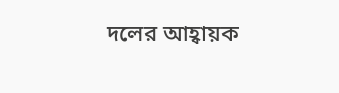দলের আহ্বায়ক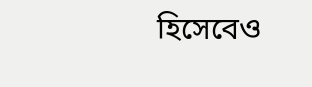হিসেবেও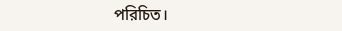পরিচিত।